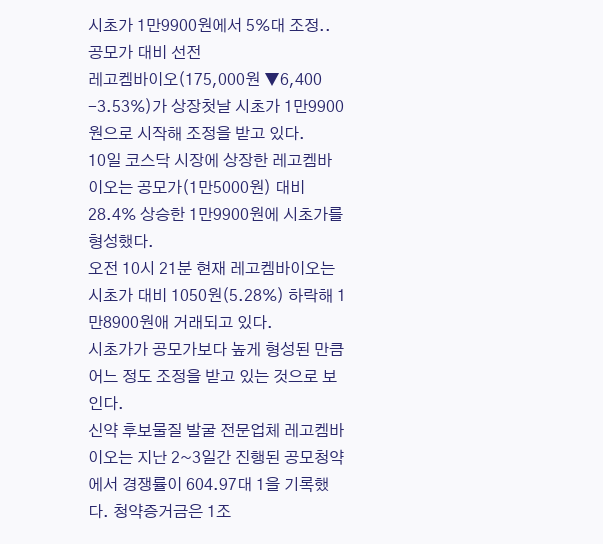시초가 1만9900원에서 5%대 조정.. 공모가 대비 선전
레고켐바이오(175,000원 ▼6,400 -3.53%)가 상장첫날 시초가 1만9900원으로 시작해 조정을 받고 있다.
10일 코스닥 시장에 상장한 레고켐바이오는 공모가(1만5000원) 대비 28.4% 상승한 1만9900원에 시초가를 형성했다.
오전 10시 21분 현재 레고켐바이오는 시초가 대비 1050원(5.28%) 하락해 1만8900원애 거래되고 있다.
시초가가 공모가보다 높게 형성된 만큼 어느 정도 조정을 받고 있는 것으로 보인다.
신약 후보물질 발굴 전문업체 레고켐바이오는 지난 2~3일간 진행된 공모청약에서 경쟁률이 604.97대 1을 기록했다. 청약증거금은 1조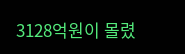3128억원이 몰렸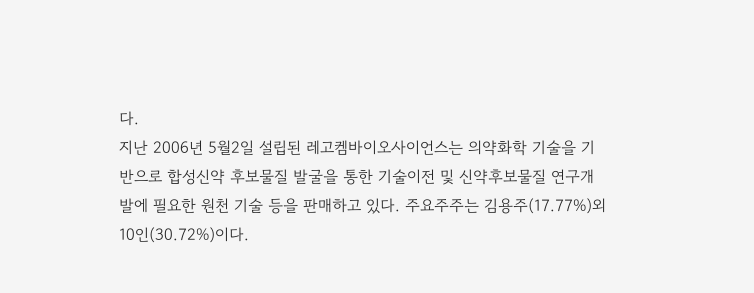다.
지난 2006년 5월2일 설립된 레고켐바이오사이언스는 의약화학 기술을 기반으로 합성신약 후보물질 발굴을 통한 기술이전 및 신약후보물질 연구개발에 필요한 원천 기술 등을 판매하고 있다. 주요주주는 김용주(17.77%)외 10인(30.72%)이다.